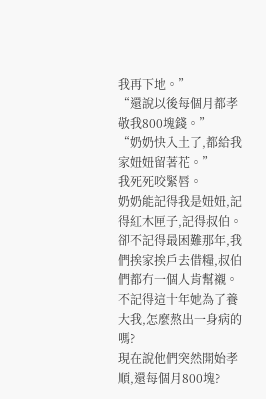我再下地。”
“還說以後每個月都孝敬我800塊錢。”
“奶奶快入土了,都給我家妞妞留著花。”
我死死咬緊唇。
奶奶能記得我是妞妞,記得紅木匣子,記得叔伯。
卻不記得最困難那年,我們挨家挨戶去借糧,叔伯們都冇一個人肯幫襯。
不記得這十年她為了養大我,怎麼熬出一身病的嗎?
現在說他們突然開始孝順,還每個月800塊?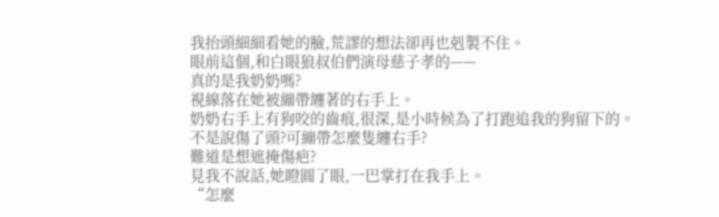我抬頭細細看她的臉,荒謬的想法卻再也剋製不住。
眼前這個,和白眼狼叔伯們演母慈子孝的——
真的是我奶奶嗎?
視線落在她被繃帶纏著的右手上。
奶奶右手上有狗咬的齒痕,很深,是小時候為了打跑追我的狗留下的。
不是說傷了頭?可繃帶怎麼隻纏右手?
難道是想遮掩傷疤?
見我不說話,她瞪圓了眼,一巴掌打在我手上。
“怎麼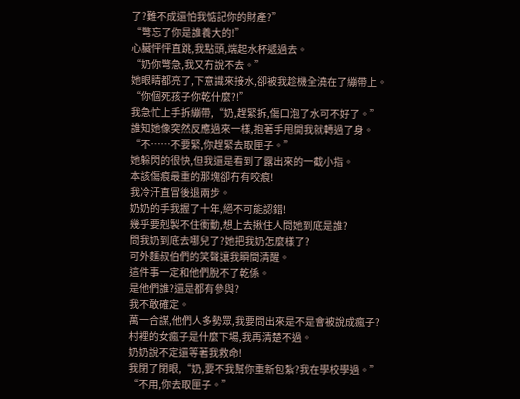了?難不成還怕我惦記你的財產?”
“彆忘了你是誰養大的!”
心臟怦怦直跳,我點頭,端起水杯遞過去。
“奶你彆急,我又冇說不去。”
她眼睛都亮了,下意識來接水,卻被我趁機全澆在了繃帶上。
“你個死孩子你乾什麼?!”
我急忙上手拆繃帶,“奶,趕緊拆,傷口泡了水可不好了。”
誰知她像突然反應過來一樣,抱著手甩開我就轉過了身。
“不……不要緊,你趕緊去取匣子。”
她躲閃的很快,但我還是看到了露出來的一截小指。
本該傷痕最重的那塊卻冇有咬痕!
我冷汗直冒後退兩步。
奶奶的手我握了十年,絕不可能認錯!
幾乎要剋製不住衝動,想上去揪住人問她到底是誰?
問我奶到底去哪兒了?她把我奶怎麼樣了?
可外麵叔伯們的笑聲讓我瞬間清醒。
這件事一定和他們脫不了乾係。
是他們誰?還是都有參與?
我不敢確定。
萬一合謀,他們人多勢眾,我要問出來是不是會被說成瘋子?
村裡的女瘋子是什麼下場,我再清楚不過。
奶奶說不定還等著我救命!
我閉了閉眼,“奶,要不我幫你重新包紮?我在學校學過。”
“不用,你去取匣子。”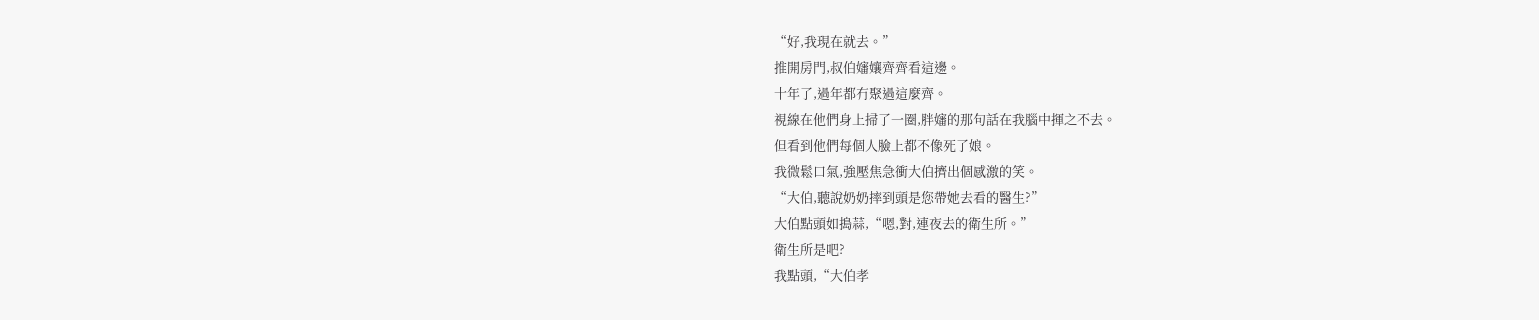“好,我現在就去。”
推開房門,叔伯嬸孃齊齊看這邊。
十年了,過年都冇聚過這麼齊。
視線在他們身上掃了一圈,胖嬸的那句話在我腦中揮之不去。
但看到他們每個人臉上都不像死了娘。
我微鬆口氣,強壓焦急衝大伯擠出個感激的笑。
“大伯,聽說奶奶摔到頭是您帶她去看的醫生?”
大伯點頭如搗蒜,“嗯,對,連夜去的衛生所。”
衛生所是吧?
我點頭,“大伯孝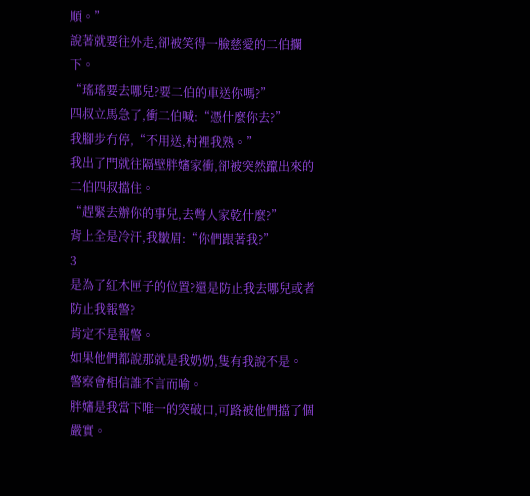順。”
說著就要往外走,卻被笑得一臉慈愛的二伯攔下。
“瑤瑤要去哪兒?要二伯的車送你嗎?”
四叔立馬急了,衝二伯喊:“憑什麼你去?”
我腳步冇停,“不用送,村裡我熟。”
我出了門就往隔壁胖嬸家衝,卻被突然躥出來的二伯四叔擋住。
“趕緊去辦你的事兒,去彆人家乾什麼?”
背上全是冷汗,我皺眉:“你們跟著我?”
3
是為了紅木匣子的位置?還是防止我去哪兒或者防止我報警?
肯定不是報警。
如果他們都說那就是我奶奶,隻有我說不是。
警察會相信誰不言而喻。
胖嬸是我當下唯一的突破口,可路被他們擋了個嚴實。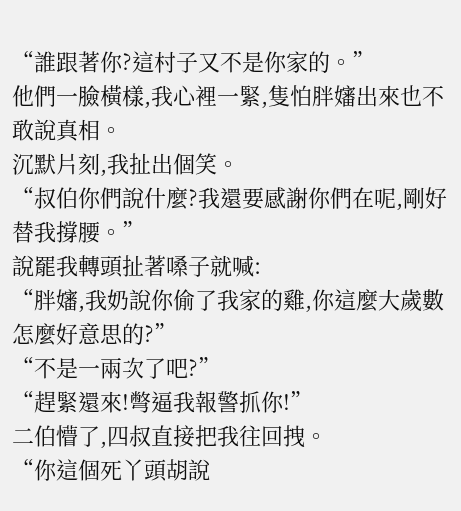“誰跟著你?這村子又不是你家的。”
他們一臉橫樣,我心裡一緊,隻怕胖嬸出來也不敢說真相。
沉默片刻,我扯出個笑。
“叔伯你們說什麼?我還要感謝你們在呢,剛好替我撐腰。”
說罷我轉頭扯著嗓子就喊:
“胖嬸,我奶說你偷了我家的雞,你這麼大歲數怎麼好意思的?”
“不是一兩次了吧?”
“趕緊還來!彆逼我報警抓你!”
二伯懵了,四叔直接把我往回拽。
“你這個死丫頭胡說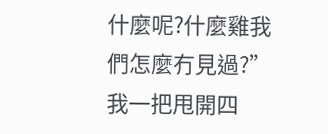什麼呢?什麼雞我們怎麼冇見過?”
我一把甩開四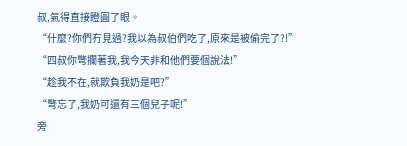叔,氣得直接瞪圓了眼。
“什麼?你們冇見過?我以為叔伯們吃了,原來是被偷完了?!”
“四叔你彆攔著我,我今天非和他們要個說法!”
“趁我不在,就欺負我奶是吧?”
“彆忘了,我奶可還有三個兒子呢!”
旁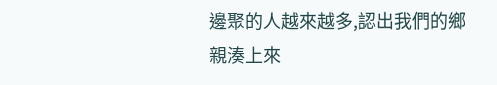邊聚的人越來越多,認出我們的鄉親湊上來